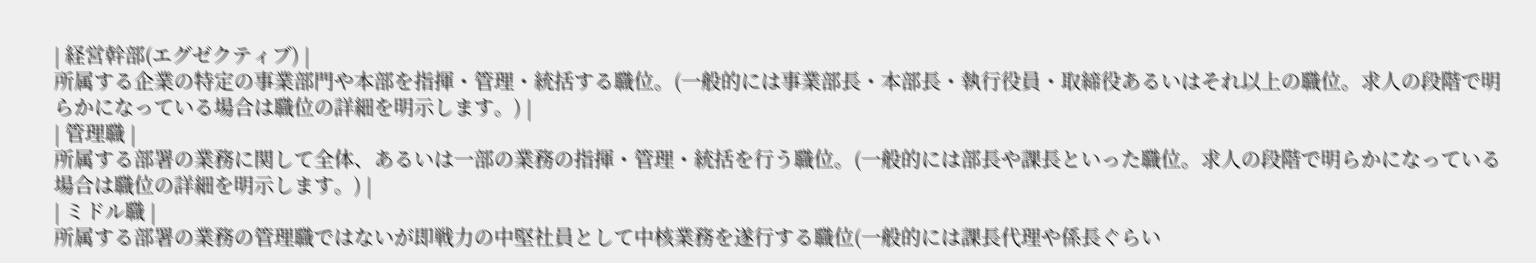| 経営幹部(エグゼクティブ) |
所属する企業の特定の事業部門や本部を指揮・管理・統括する職位。(一般的には事業部長・本部長・執行役員・取締役あるいはそれ以上の職位。求人の段階で明らかになっている場合は職位の詳細を明示します。) |
| 管理職 |
所属する部署の業務に関して全体、あるいは一部の業務の指揮・管理・統括を行う職位。(一般的には部長や課長といった職位。求人の段階で明らかになっている場合は職位の詳細を明示します。) |
| ミドル職 |
所属する部署の業務の管理職ではないが即戦力の中堅社員として中核業務を遂行する職位(一般的には課長代理や係長ぐらい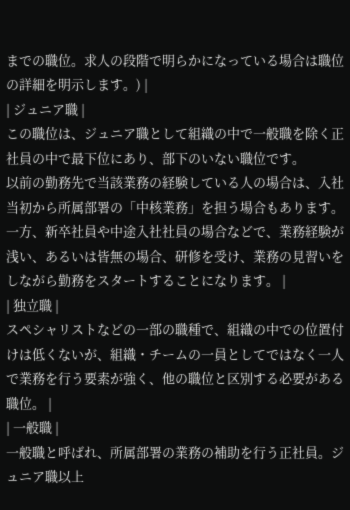までの職位。求人の段階で明らかになっている場合は職位の詳細を明示します。) |
| ジュニア職 |
この職位は、ジュニア職として組織の中で一般職を除く正社員の中で最下位にあり、部下のいない職位です。
以前の勤務先で当該業務の経験している人の場合は、入社当初から所属部署の「中核業務」を担う場合もあります。
一方、新卒社員や中途入社社員の場合などで、業務経験が浅い、あるいは皆無の場合、研修を受け、業務の見習いをしながら勤務をスタートすることになります。 |
| 独立職 |
スペシャリストなどの一部の職種で、組織の中での位置付けは低くないが、組織・チームの一員としてではなく一人で業務を行う要素が強く、他の職位と区別する必要がある職位。 |
| 一般職 |
一般職と呼ばれ、所属部署の業務の補助を行う正社員。ジュニア職以上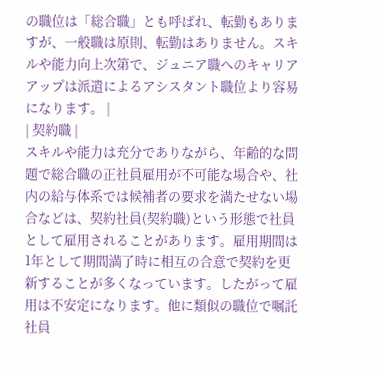の職位は「総合職」とも呼ばれ、転勤もありますが、一般職は原則、転勤はありません。スキルや能力向上次第で、ジュニア職へのキャリアアップは派遣によるアシスタント職位より容易になります。 |
| 契約職 |
スキルや能力は充分でありながら、年齢的な問題で総合職の正社員雇用が不可能な場合や、社内の給与体系では候補者の要求を満たせない場合などは、契約社員(契約職)という形態で社員として雇用されることがあります。雇用期間は1年として期間満了時に相互の合意で契約を更新することが多くなっています。したがって雇用は不安定になります。他に類似の職位で嘱託社員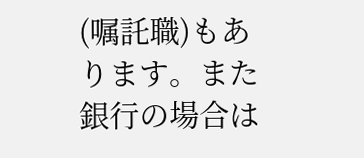(嘱託職)もあります。また銀行の場合は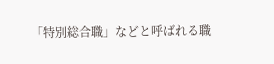「特別総合職」などと呼ばれる職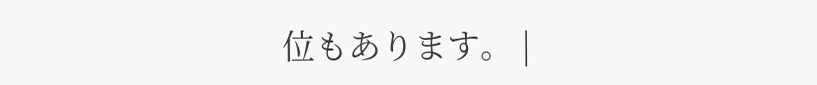位もあります。 |